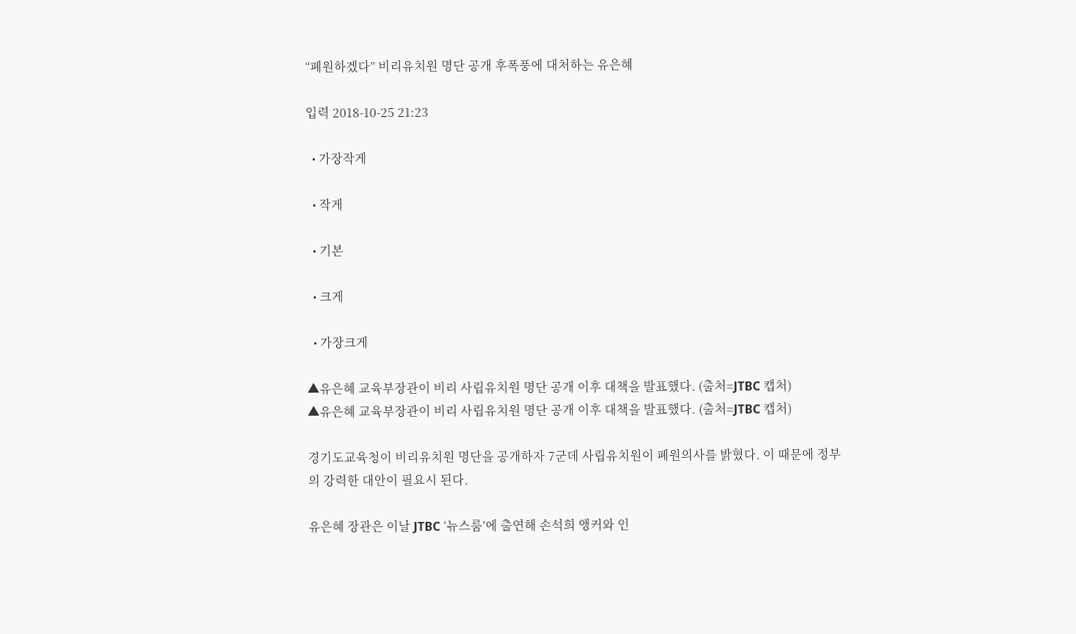“폐원하겠다” 비리유치원 명단 공개 후폭풍에 대처하는 유은혜

입력 2018-10-25 21:23

  • 가장작게

  • 작게

  • 기본

  • 크게

  • 가장크게

▲유은혜 교육부장관이 비리 사립유치원 명단 공개 이후 대책을 발표했다. (출처=JTBC 캡처)
▲유은혜 교육부장관이 비리 사립유치원 명단 공개 이후 대책을 발표했다. (출처=JTBC 캡처)

경기도교육청이 비리유치원 명단을 공개하자 7군데 사립유치원이 폐원의사를 밝혔다. 이 때문에 정부의 강력한 대안이 필요시 된다.

유은혜 장관은 이날 JTBC ‘뉴스룸’에 출연해 손석희 앵커와 인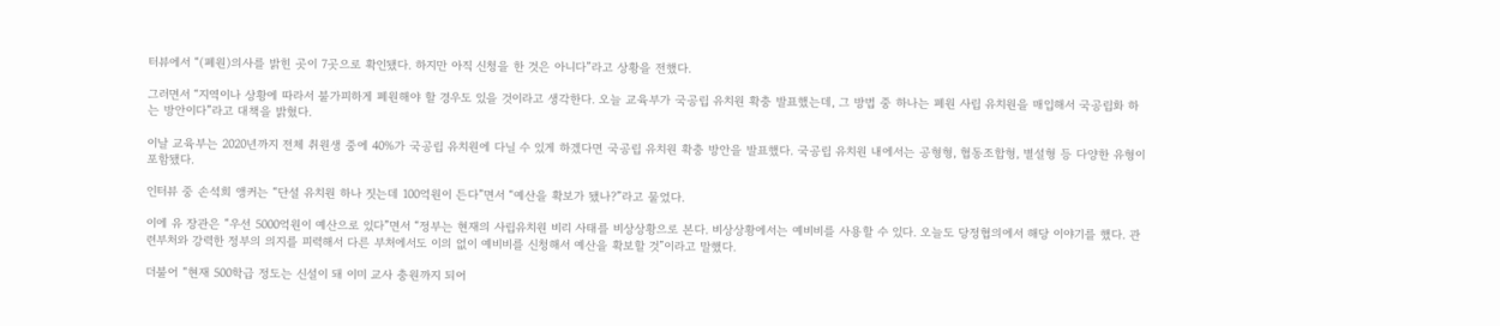터뷰에서 “(폐원)의사를 밝힌 곳이 7곳으로 확인됐다. 하지만 아직 신청을 한 것은 아니다”라고 상황을 전했다.

그러면서 “지역이나 상황에 따라서 불가피하게 폐원해야 할 경우도 있을 것이라고 생각한다. 오늘 교육부가 국공립 유치원 확충 발표했는데, 그 방법 중 하나는 폐원 사립 유치원을 매입해서 국공립화 하는 방안이다”라고 대책을 밝혔다.

이날 교육부는 2020년까지 전체 취원생 중에 40%가 국공립 유치원에 다닐 수 있게 하겠다면 국공립 유치원 확충 방안을 발표했다. 국공립 유치원 내에서는 공형형, 협동조합형, 별설형 등 다양한 유형이 포함됐다.

인터뷰 중 손석희 앵커는 “단설 유치원 하나 짓는데 100억원이 든다”면서 “예산을 확보가 됐나?”라고 물었다.

이에 유 장관은 “우선 5000억원이 예산으로 있다”면서 “정부는 현재의 사립유치원 비리 사태를 비상상황으로 본다. 비상상황에서는 예비비를 사용할 수 있다. 오늘도 당정협의에서 해당 이야기를 했다. 관련부처와 강력한 정부의 의지를 피력해서 다른 부처에서도 이의 없이 예비비를 신청해서 예산을 확보할 것”이라고 말했다.

더불어 “현재 500학급 정도는 신설이 돼 이미 교사 충원까지 되어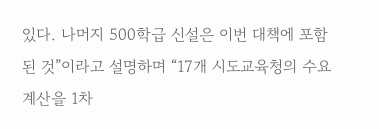있다. 나머지 500학급 신설은 이번 대책에 포함된 것”이라고 설명하며 “17개 시도교육청의 수요 계산을 1차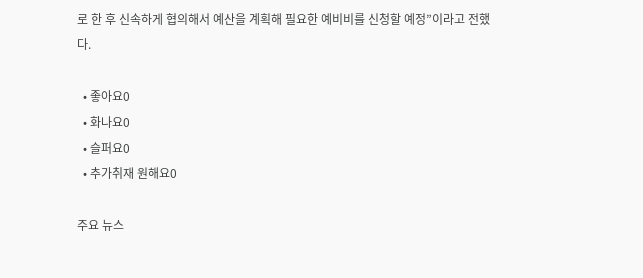로 한 후 신속하게 협의해서 예산을 계획해 필요한 예비비를 신청할 예정”이라고 전했다.

  • 좋아요0
  • 화나요0
  • 슬퍼요0
  • 추가취재 원해요0

주요 뉴스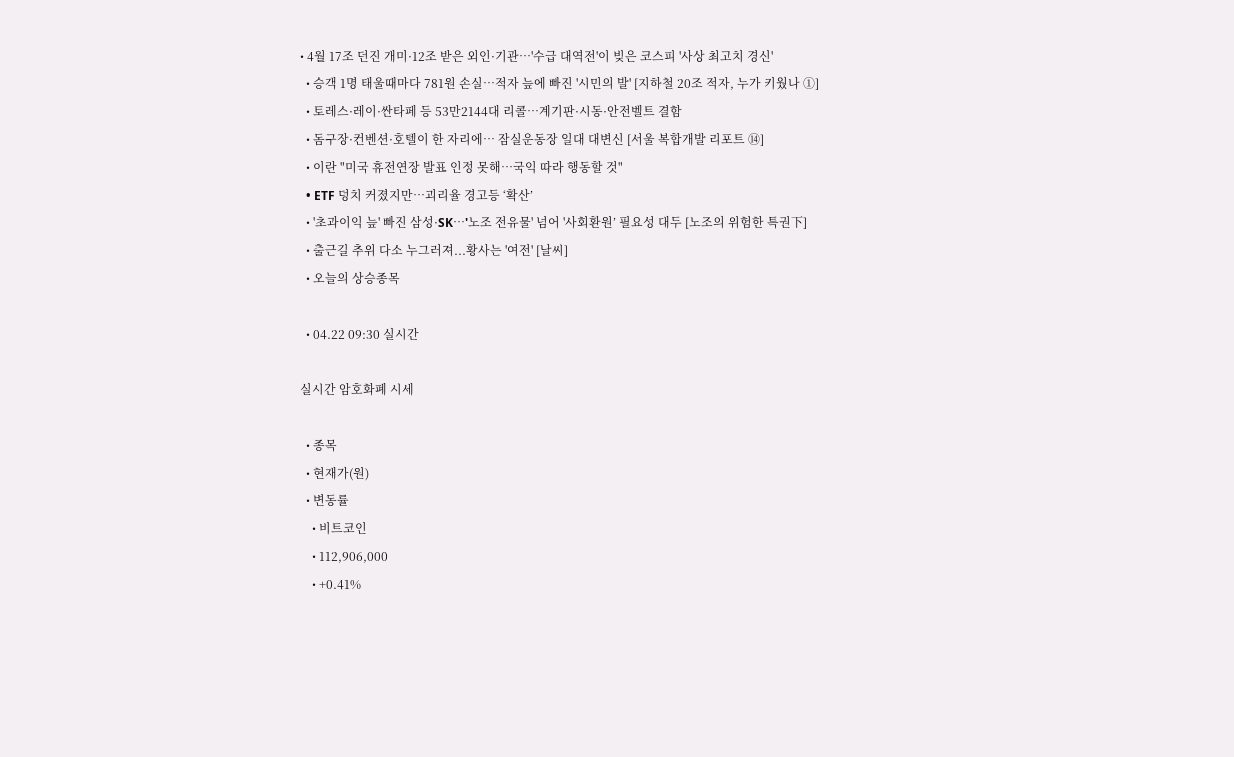• 4월 17조 던진 개미·12조 받은 외인·기관…'수급 대역전'이 빚은 코스피 '사상 최고치 경신'
  • 승객 1명 태울때마다 781원 손실…적자 늪에 빠진 '시민의 발' [지하철 20조 적자, 누가 키웠나 ①]
  • 토레스·레이·싼타페 등 53만2144대 리콜…계기판·시동·안전벨트 결함
  • 돔구장·컨벤션·호텔이 한 자리에… 잠실운동장 일대 대변신 [서울 복합개발 리포트 ⑭]
  • 이란 "미국 휴전연장 발표 인정 못해⋯국익 따라 행동할 것"
  • ETF 덩치 커졌지만…괴리율 경고등 ‘확산’
  • '초과이익 늪' 빠진 삼성·SK⋯'노조 전유물' 넘어 '사회환원’ 필요성 대두 [노조의 위험한 특권下]
  • 출근길 추위 다소 누그러져...황사는 '여전' [날씨]
  • 오늘의 상승종목

  • 04.22 09:30 실시간

실시간 암호화폐 시세

  • 종목
  • 현재가(원)
  • 변동률
    • 비트코인
    • 112,906,000
    • +0.41%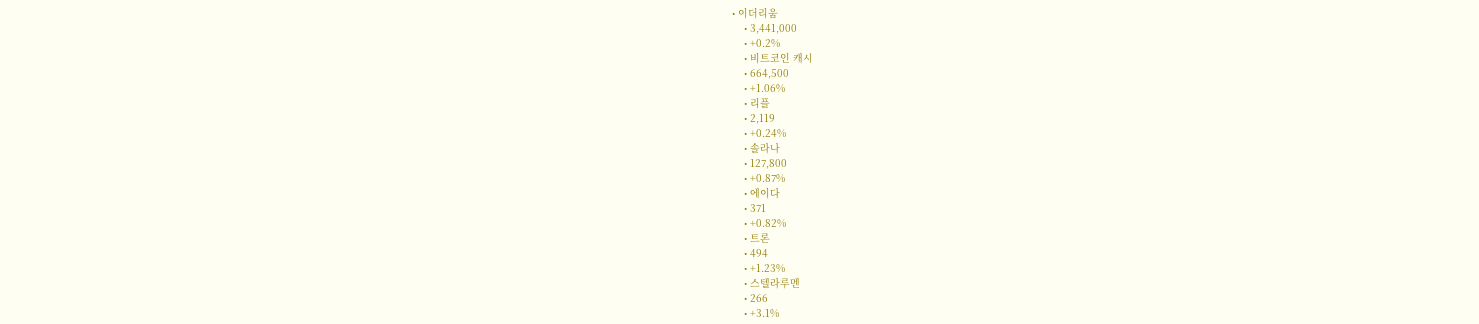• 이더리움
    • 3,441,000
    • +0.2%
    • 비트코인 캐시
    • 664,500
    • +1.06%
    • 리플
    • 2,119
    • +0.24%
    • 솔라나
    • 127,800
    • +0.87%
    • 에이다
    • 371
    • +0.82%
    • 트론
    • 494
    • +1.23%
    • 스텔라루멘
    • 266
    • +3.1%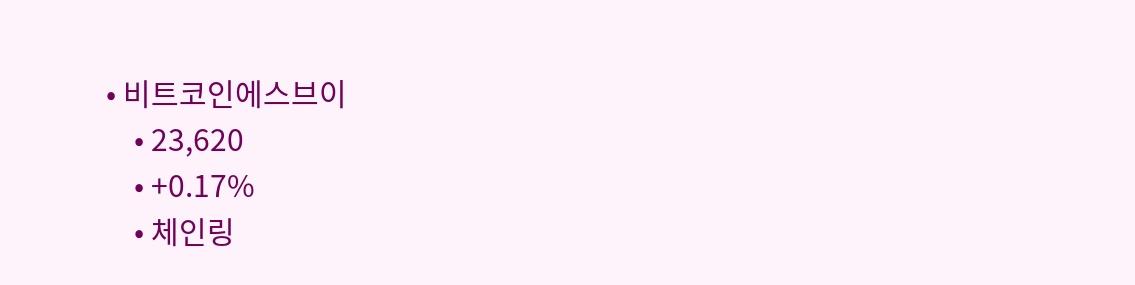• 비트코인에스브이
    • 23,620
    • +0.17%
    • 체인링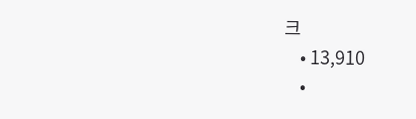크
    • 13,910
    •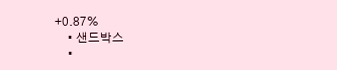+0.87%
    • 샌드박스
    •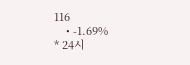116
    • -1.69%
* 24시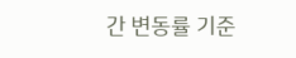간 변동률 기준